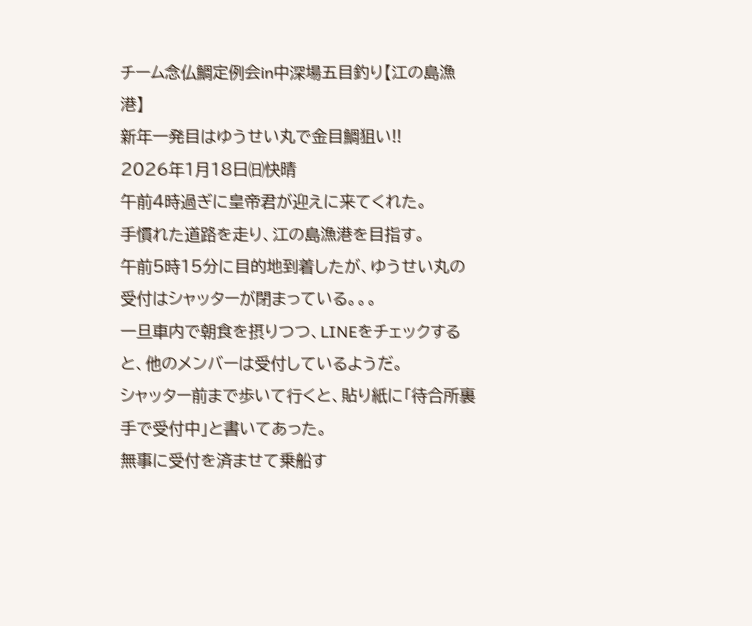チーム念仏鯛定例会in中深場五目釣り【江の島漁港】
新年一発目はゆうせい丸で金目鯛狙い!!
2026年1月18日㈰快晴
午前4時過ぎに皇帝君が迎えに来てくれた。
手慣れた道路を走り、江の島漁港を目指す。
午前5時15分に目的地到着したが、ゆうせい丸の受付はシャッターが閉まっている。。。
一旦車内で朝食を摂りつつ、LINEをチェックすると、他のメンバーは受付しているようだ。
シャッター前まで歩いて行くと、貼り紙に「待合所裏手で受付中」と書いてあった。
無事に受付を済ませて乗船す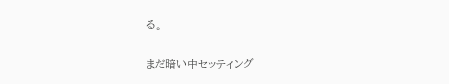る。

まだ暗い中セッティング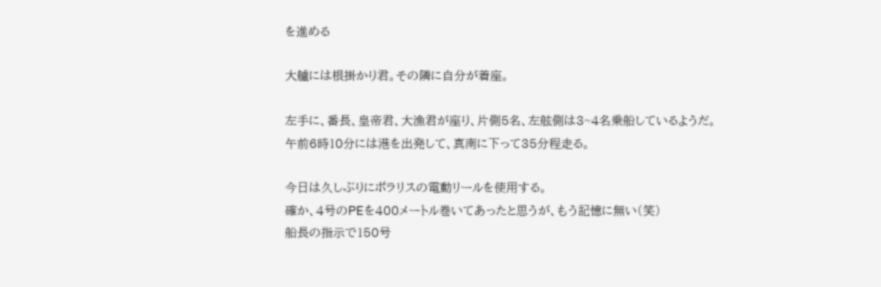を進める

大艫には根掛かり君。その隣に自分が着座。

左手に、番長、皇帝君、大漁君が座り、片側5名、左舷側は3~4名乗船しているようだ。
午前6時10分には港を出発して、真南に下って35分程走る。

今日は久しぶりにポラリスの電動リールを使用する。
確か、4号のPEを400メートル巻いてあったと思うが、もう記憶に無い(笑)
船長の指示で150号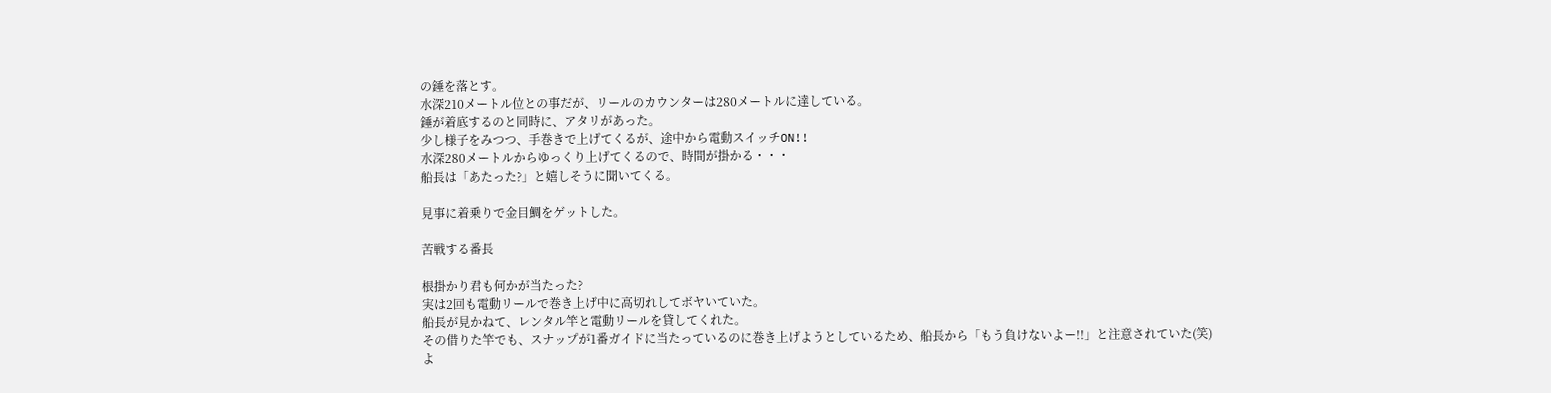の錘を落とす。
水深210メートル位との事だが、リールのカウンターは280メートルに達している。
錘が着底するのと同時に、アタリがあった。
少し様子をみつつ、手巻きで上げてくるが、途中から電動スイッチON!!
水深280メートルからゆっくり上げてくるので、時間が掛かる・・・
船長は「あたった?」と嬉しそうに聞いてくる。

見事に着乗りで金目鯛をゲットした。

苦戦する番長

根掛かり君も何かが当たった?
実は2回も電動リールで巻き上げ中に高切れしてボヤいていた。
船長が見かねて、レンタル竿と電動リールを貸してくれた。
その借りた竿でも、スナップが1番ガイドに当たっているのに巻き上げようとしているため、船長から「もう負けないよー!!」と注意されていた(笑)
よ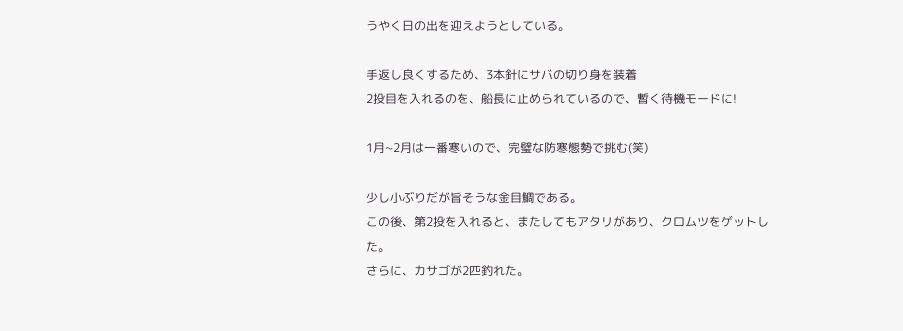うやく日の出を迎えようとしている。

手返し良くするため、3本針にサバの切り身を装着
2投目を入れるのを、船長に止められているので、暫く待機モードに!

1月~2月は一番寒いので、完璧な防寒態勢で挑む(笑)

少し小ぶりだが旨そうな金目鯛である。
この後、第2投を入れると、またしてもアタリがあり、クロムツをゲットした。
さらに、カサゴが2匹釣れた。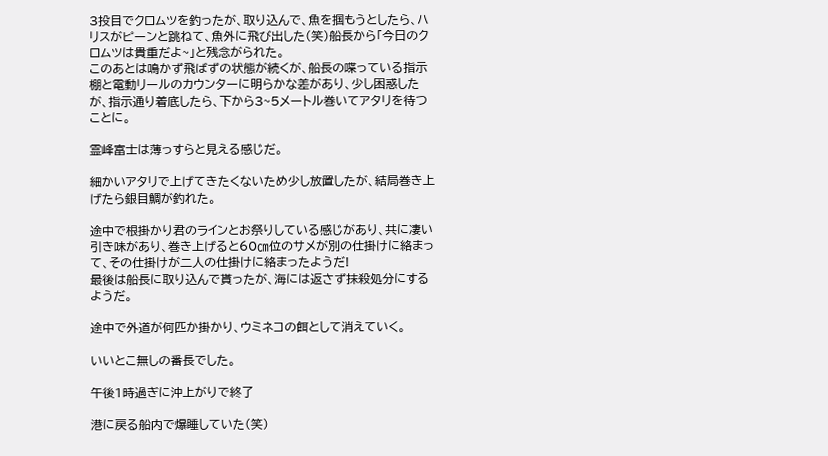3投目でクロムツを釣ったが、取り込んで、魚を掴もうとしたら、ハリスがピーンと跳ねて、魚外に飛び出した(笑)船長から「今日のクロムツは貴重だよ~」と残念がられた。
このあとは鳴かず飛ばずの状態が続くが、船長の喋っている指示棚と電動リールのカウンターに明らかな差があり、少し困惑したが、指示通り着底したら、下から3~5メートル巻いてアタリを待つことに。

霊峰富士は薄っすらと見える感じだ。

細かいアタリで上げてきたくないため少し放置したが、結局巻き上げたら銀目鯛が釣れた。

途中で根掛かり君のラインとお祭りしている感じがあり、共に凄い引き味があり、巻き上げると60㎝位のサメが別の仕掛けに絡まって、その仕掛けが二人の仕掛けに絡まったようだ!
最後は船長に取り込んで貰ったが、海には返さず抹殺処分にするようだ。

途中で外道が何匹か掛かり、ウミネコの餌として消えていく。

いいとこ無しの番長でした。

午後1時過ぎに沖上がりで終了

港に戻る船内で爆睡していた(笑)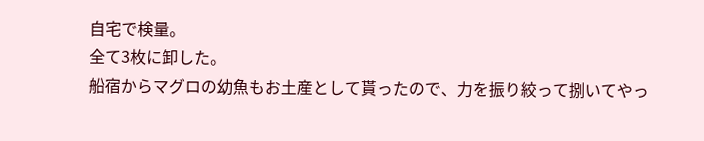自宅で検量。
全て3枚に卸した。
船宿からマグロの幼魚もお土産として貰ったので、力を振り絞って捌いてやっ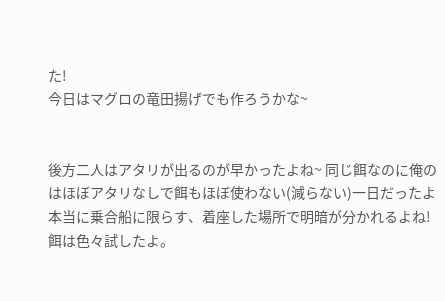た!
今日はマグロの竜田揚げでも作ろうかな~


後方二人はアタリが出るのが早かったよね~ 同じ餌なのに俺のはほぼアタリなしで餌もほぼ使わない(減らない)一日だったよ
本当に乗合船に限らす、着座した場所で明暗が分かれるよね!
餌は色々試したよ。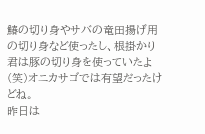鰆の切り身やサバの竜田揚げ用の切り身など使ったし、根掛かり君は豚の切り身を使っていたよ(笑)オニカサゴでは有望だったけどね。
昨日は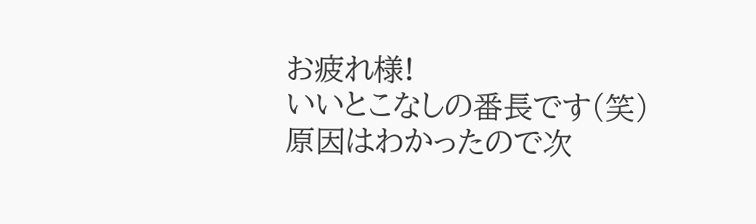お疲れ様!
いいとこなしの番長です(笑)
原因はわかったので次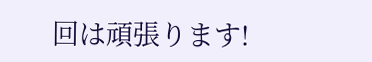回は頑張ります!